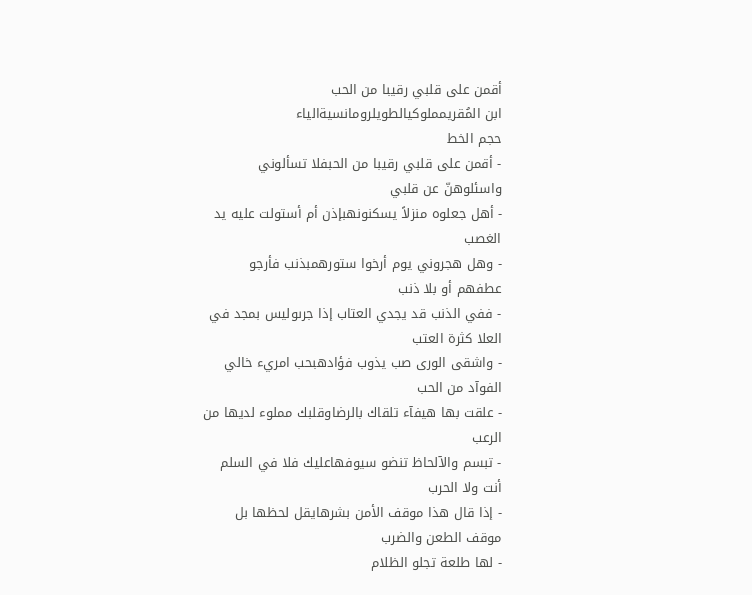أقمن على قلبي رقيبا من الحب
ابن المُقريمملوكيالطويلرومانسيةالياء
حجم الخط
- أقمن على قلبي رقيبا من الحبفلا تسألوني واسئلوهنّ عن قلبي
- أهل جعلوه منزلاً يسكنونهبإذن أم أستولت عليه يد الغصب
- وهل هجروني يوم أرخوا ستورهمبذنب فأرجو عطفهم أو بلا ذنب
- ففي الذنب قد يجدي العتاب إذا جرىوليس بمجد في العلا كثرة العتب
- واشقى الورى صب يذوب فؤادهبحب امريء خالي الفوآد من الحب
- علقت بها هيفآء تلقاك بالرضاوقلبك مملوء لديها من الرعب
- تبسم والآلحاظ تنضو سيوفهاعليك فلا في السلم أنت ولا الحرب
- إذا قال هذا موقف الأمن بشرهايقل لحظها بل موقف الطعن والضرب
- لها طلعة تجلو الظلام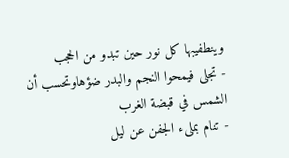وينطفيبها كل نور حين تبدو من الحجب
- تجلى فيمحوا النجم والبدر ضؤهاوتحسب أن الشمس في قبضة الغرب
- تنام بملىء الجفن عن ليل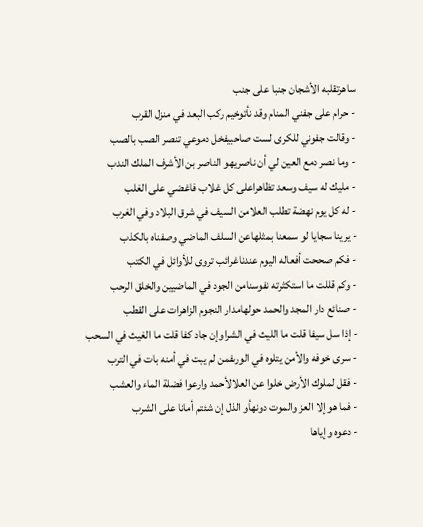ساهرتقلبه الأشجان جنبا على جنب
- حرام على جفني المنام وقد نأتوخيم ركب البعد في منزل القرب
- وقالت جفوني للكرى لست صاحبيفخل دموعي تنصر الصب بالصب
- وما نصر دمع العين لي أن ناصريهو الناصر بن الأشرف الملك الندب
- مليك له سيف وسعد تظاهراعلى كل غلاب فاغضي على الغلب
- له كل يوم نهضة تطلب العلامن السيف في شرق البلاد وفي الغرب
- يرينا سجايا لو سمعنا بمثلهاعن السلف الماضي وصفناه بالكذب
- فكم صححت أفعاله اليوم عندناغرائب تروى للأوائل في الكتب
- وكم قللت ما استكثرته نفوسنامن الجود في الماضيين والخلق الرحب
- صنائع دار المجد والحمد حولهامدار النجوم الزاهرات على القطب
- إذا سل سيفا قلت ما الليث في الشراوإن جاد كفا قلت ما الغيث في السحب
- سرى خوفه والأمن يتلوه في الورىفمن لم يبت في أمنه بات في الترب
- فقل لملوك الأرض خلوا عن العلالأحمد وارعوا فضلة الماء والعشب
- فما هو إلا العز والموت دونهأو الذل إن شئتم أمانا على الشرب
- دعوه وإياها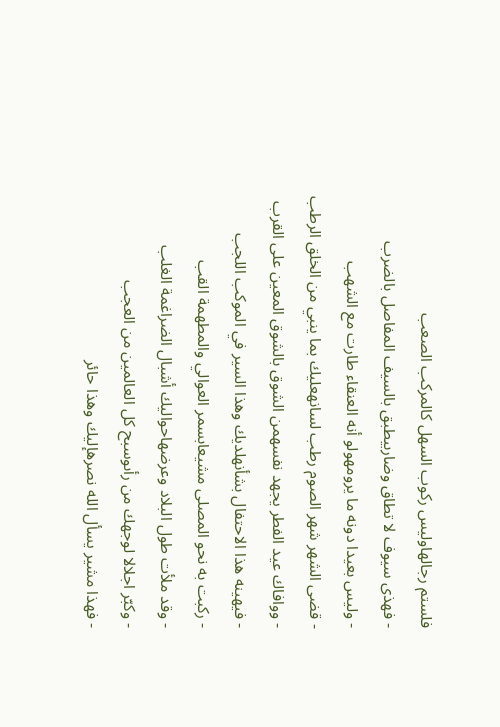فلستم رجالهاوليس ركوب السهل كالمركب الصعب
- فهذى سيوف لا تطاق وضاربيطبق بالسيف المفاصل بالضرب
- وليس بعيدا دونه ما يرومهولو أنه العنقاء طارت مع الشهب
- قضى الشهر شهر الصوم رطب لسانهعليك بما ينبي من الخلق الرطب
- ووافاك عيد الفطر يجهد نفسهمن الشوق بالشوق المعين على القرب
- فيهينه هذا الاحتفال بشأنهلديك وهذا السير في الموكب اللجب
- ركبت به نحو المصلى مشيعابسمر العوالي والمطهمة القب
- وقد ملأت طول البلاد وعرضهاحواليك أشبال الضراغمة الغلب
- وكبّر اجلالا لوجهك من رأىوسبح كل العالمين من العجب
- فهذا مشير يسأل الله نصرهإليك وهذا حائر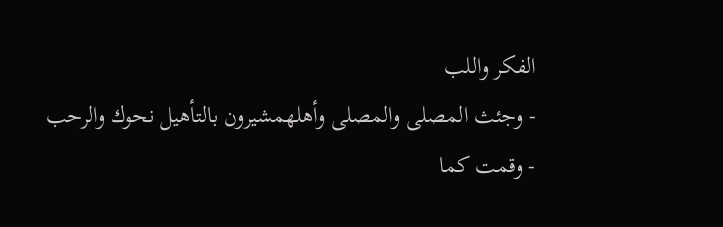الفكر واللب
- وجئث المصلى والمصلى وأهلهمشيرون بالتأهيل نحوك والرحب
- وقمت كما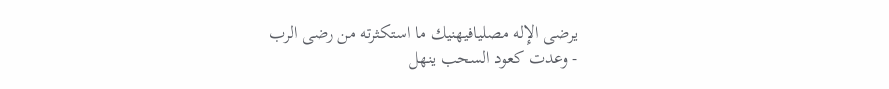يرضى الإِله مصليافيهنيك ما استكثرته من رضى الرب
- وعدت كعود السحب ينهل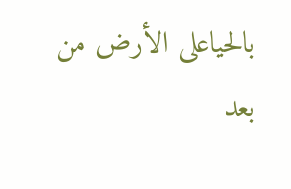بالحياعلى الأرض من بعد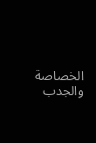الخصاصة والجدب